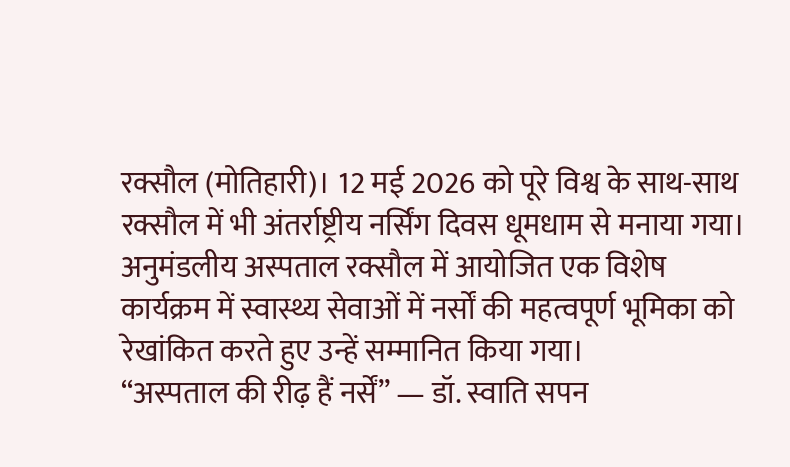रक्सौल (मोतिहारी)। 12 मई 2026 को पूरे विश्व के साथ-साथ रक्सौल में भी अंतर्राष्ट्रीय नर्सिंग दिवस धूमधाम से मनाया गया। अनुमंडलीय अस्पताल रक्सौल में आयोजित एक विशेष कार्यक्रम में स्वास्थ्य सेवाओं में नर्सों की महत्वपूर्ण भूमिका को रेखांकित करते हुए उन्हें सम्मानित किया गया।
“अस्पताल की रीढ़ हैं नर्सें” — डॉ. स्वाति सपन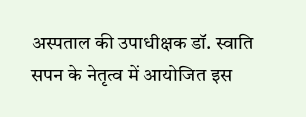अस्पताल की उपाधीक्षक डॉ. स्वाति सपन के नेतृत्व में आयोजित इस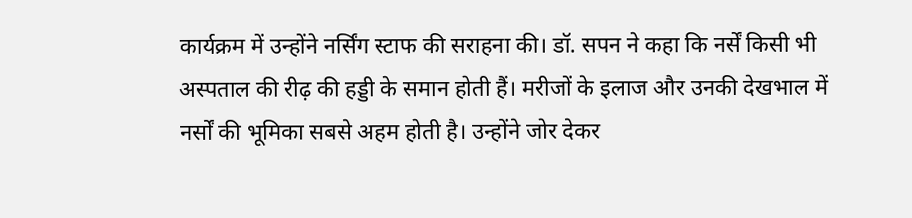कार्यक्रम में उन्होंने नर्सिंग स्टाफ की सराहना की। डॉ. सपन ने कहा कि नर्सें किसी भी अस्पताल की रीढ़ की हड्डी के समान होती हैं। मरीजों के इलाज और उनकी देखभाल में नर्सों की भूमिका सबसे अहम होती है। उन्होंने जोर देकर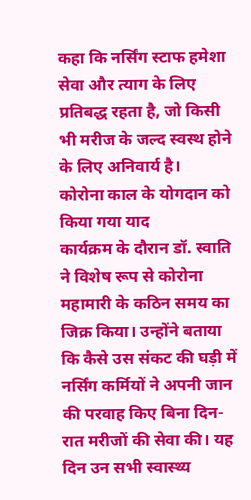कहा कि नर्सिंग स्टाफ हमेशा सेवा और त्याग के लिए प्रतिबद्ध रहता है, जो किसी भी मरीज के जल्द स्वस्थ होने के लिए अनिवार्य है।
कोरोना काल के योगदान को किया गया याद
कार्यक्रम के दौरान डॉ. स्वाति ने विशेष रूप से कोरोना महामारी के कठिन समय का जिक्र किया। उन्होंने बताया कि कैसे उस संकट की घड़ी में नर्सिंग कर्मियों ने अपनी जान की परवाह किए बिना दिन-रात मरीजों की सेवा की। यह दिन उन सभी स्वास्थ्य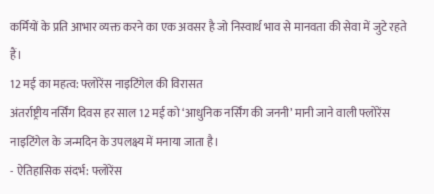कर्मियों के प्रति आभार व्यक्त करने का एक अवसर है जो निस्वार्थ भाव से मानवता की सेवा में जुटे रहते हैं।
12 मई का महत्व: फ्लोरेंस नाइटिंगेल की विरासत
अंतर्राष्ट्रीय नर्सिंग दिवस हर साल 12 मई को ‘आधुनिक नर्सिंग की जननी’ मानी जाने वाली फ्लोरेंस नाइटिंगेल के जन्मदिन के उपलक्ष्य में मनाया जाता है।
- ऐतिहासिक संदर्भ: फ्लोरेंस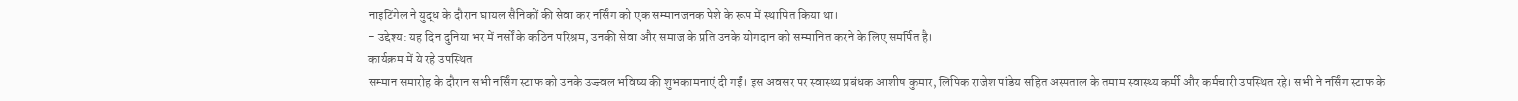नाइटिंगेल ने युद्ध के दौरान घायल सैनिकों की सेवा कर नर्सिंग को एक सम्मानजनक पेशे के रूप में स्थापित किया था।
- उद्देश्य: यह दिन दुनिया भर में नर्सों के कठिन परिश्रम, उनकी सेवा और समाज के प्रति उनके योगदान को सम्मानित करने के लिए समर्पित है।
कार्यक्रम में ये रहे उपस्थित
सम्मान समारोह के दौरान सभी नर्सिंग स्टाफ को उनके उज्ज्वल भविष्य की शुभकामनाएं दी गईं। इस अवसर पर स्वास्थ्य प्रबंधक आशीष कुमार, लिपिक राजेश पांडेय सहित अस्पताल के तमाम स्वास्थ्य कर्मी और कर्मचारी उपस्थित रहे। सभी ने नर्सिंग स्टाफ के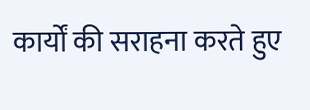कार्यों की सराहना करते हुए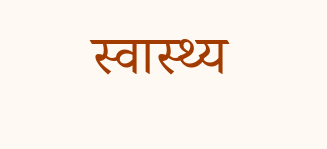स्वास्थ्य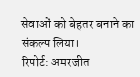सेवाओं को बेहतर बनाने का संकल्प लिया।
रिपोर्ट: अमरजीत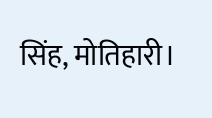सिंह, मोतिहारी।